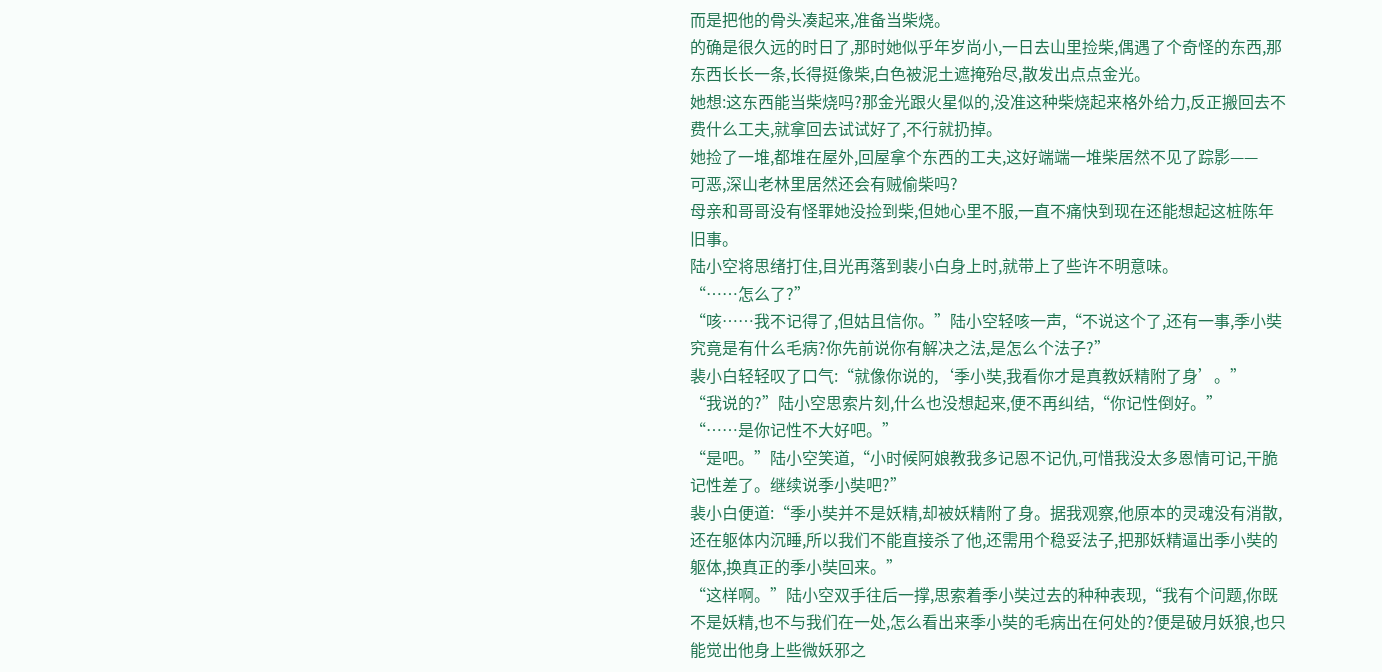而是把他的骨头凑起来,准备当柴烧。
的确是很久远的时日了,那时她似乎年岁尚小,一日去山里捡柴,偶遇了个奇怪的东西,那东西长长一条,长得挺像柴,白色被泥土遮掩殆尽,散发出点点金光。
她想:这东西能当柴烧吗?那金光跟火星似的,没准这种柴烧起来格外给力,反正搬回去不费什么工夫,就拿回去试试好了,不行就扔掉。
她捡了一堆,都堆在屋外,回屋拿个东西的工夫,这好端端一堆柴居然不见了踪影——
可恶,深山老林里居然还会有贼偷柴吗?
母亲和哥哥没有怪罪她没捡到柴,但她心里不服,一直不痛快到现在还能想起这桩陈年旧事。
陆小空将思绪打住,目光再落到裴小白身上时,就带上了些许不明意味。
“……怎么了?”
“咳……我不记得了,但姑且信你。”陆小空轻咳一声,“不说这个了,还有一事,季小奘究竟是有什么毛病?你先前说你有解决之法,是怎么个法子?”
裴小白轻轻叹了口气:“就像你说的,‘季小奘,我看你才是真教妖精附了身’。”
“我说的?”陆小空思索片刻,什么也没想起来,便不再纠结,“你记性倒好。”
“……是你记性不大好吧。”
“是吧。”陆小空笑道,“小时候阿娘教我多记恩不记仇,可惜我没太多恩情可记,干脆记性差了。继续说季小奘吧?”
裴小白便道:“季小奘并不是妖精,却被妖精附了身。据我观察,他原本的灵魂没有消散,还在躯体内沉睡,所以我们不能直接杀了他,还需用个稳妥法子,把那妖精逼出季小奘的躯体,换真正的季小奘回来。”
“这样啊。”陆小空双手往后一撑,思索着季小奘过去的种种表现,“我有个问题,你既不是妖精,也不与我们在一处,怎么看出来季小奘的毛病出在何处的?便是破月妖狼,也只能觉出他身上些微妖邪之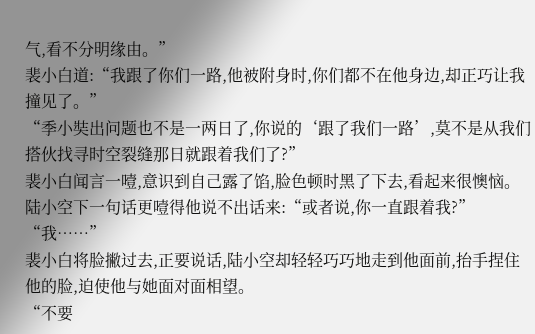气,看不分明缘由。”
裴小白道:“我跟了你们一路,他被附身时,你们都不在他身边,却正巧让我撞见了。”
“季小奘出问题也不是一两日了,你说的‘跟了我们一路’,莫不是从我们搭伙找寻时空裂缝那日就跟着我们了?”
裴小白闻言一噎,意识到自己露了馅,脸色顿时黑了下去,看起来很懊恼。
陆小空下一句话更噎得他说不出话来:“或者说,你一直跟着我?”
“我……”
裴小白将脸撇过去,正要说话,陆小空却轻轻巧巧地走到他面前,抬手捏住他的脸,迫使他与她面对面相望。
“不要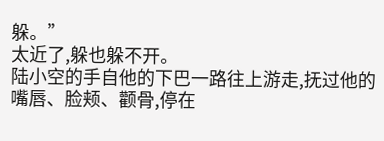躲。”
太近了,躲也躲不开。
陆小空的手自他的下巴一路往上游走,抚过他的嘴唇、脸颊、颧骨,停在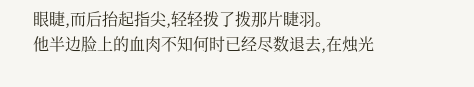眼睫,而后抬起指尖,轻轻拨了拨那片睫羽。
他半边脸上的血肉不知何时已经尽数退去,在烛光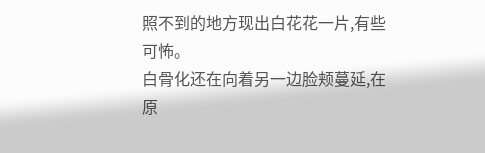照不到的地方现出白花花一片,有些可怖。
白骨化还在向着另一边脸颊蔓延,在原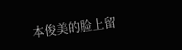本俊美的脸上留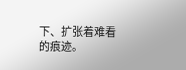下、扩张着难看的痕迹。